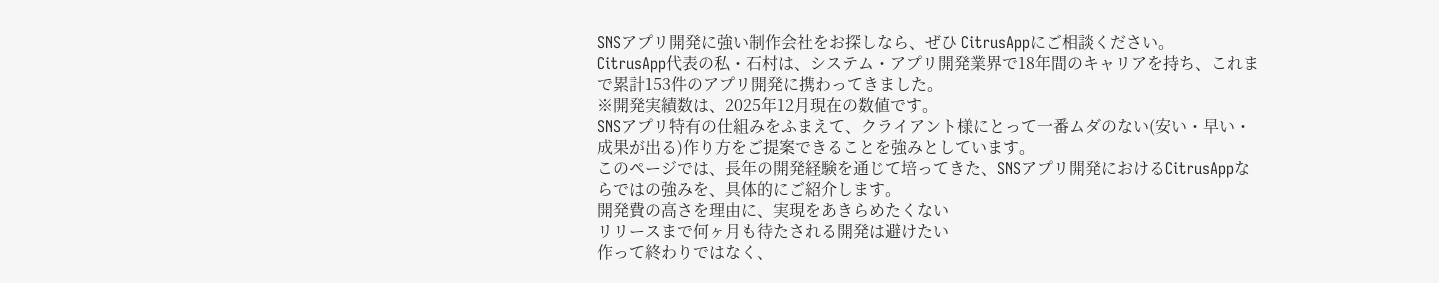SNSアプリ開発に強い制作会社をお探しなら、ぜひ CitrusAppにご相談ください。
CitrusApp代表の私・石村は、システム・アプリ開発業界で18年間のキャリアを持ち、これまで累計153件のアプリ開発に携わってきました。
※開発実績数は、2025年12月現在の数値です。
SNSアプリ特有の仕組みをふまえて、クライアント様にとって一番ムダのない(安い・早い・成果が出る)作り方をご提案できることを強みとしています。
このページでは、長年の開発経験を通じて培ってきた、SNSアプリ開発におけるCitrusAppならではの強みを、具体的にご紹介します。
開発費の高さを理由に、実現をあきらめたくない
リリースまで何ヶ月も待たされる開発は避けたい
作って終わりではなく、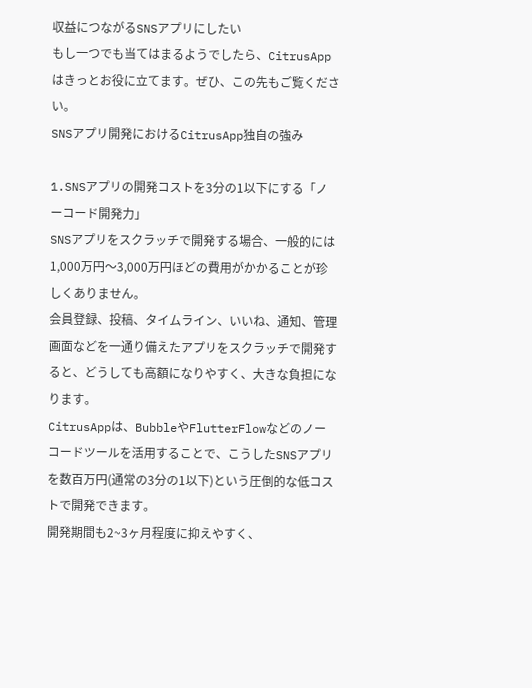収益につながるSNSアプリにしたい
もし一つでも当てはまるようでしたら、CitrusAppはきっとお役に立てます。ぜひ、この先もご覧ください。
SNSアプリ開発におけるCitrusApp独自の強み

1.SNSアプリの開発コストを3分の1以下にする「ノーコード開発力」
SNSアプリをスクラッチで開発する場合、一般的には1,000万円〜3,000万円ほどの費用がかかることが珍しくありません。
会員登録、投稿、タイムライン、いいね、通知、管理画面などを一通り備えたアプリをスクラッチで開発すると、どうしても高額になりやすく、大きな負担になります。
CitrusAppは、BubbleやFlutterFlowなどのノーコードツールを活用することで、こうしたSNSアプリを数百万円(通常の3分の1以下)という圧倒的な低コストで開発できます。
開発期間も2~3ヶ月程度に抑えやすく、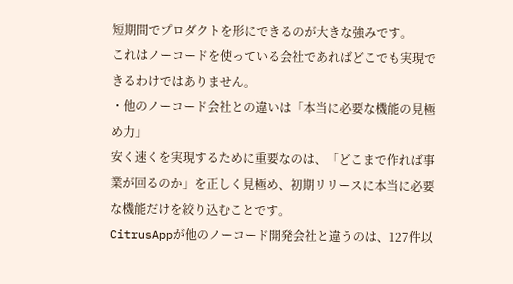短期間でプロダクトを形にできるのが大きな強みです。
これはノーコードを使っている会社であればどこでも実現できるわけではありません。
・他のノーコード会社との違いは「本当に必要な機能の見極め力」
安く速くを実現するために重要なのは、「どこまで作れば事業が回るのか」を正しく見極め、初期リリースに本当に必要な機能だけを絞り込むことです。
CitrusAppが他のノーコード開発会社と違うのは、127件以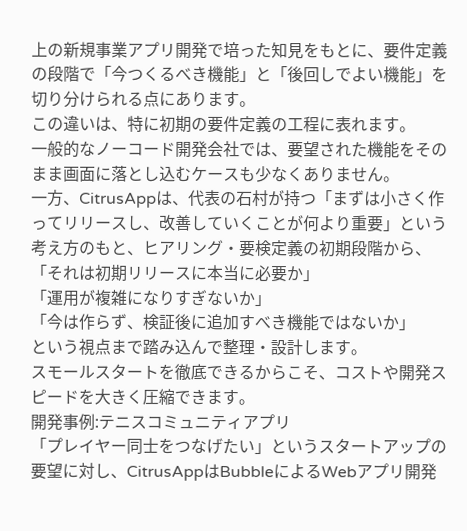上の新規事業アプリ開発で培った知見をもとに、要件定義の段階で「今つくるべき機能」と「後回しでよい機能」を切り分けられる点にあります。
この違いは、特に初期の要件定義の工程に表れます。
一般的なノーコード開発会社では、要望された機能をそのまま画面に落とし込むケースも少なくありません。
一方、CitrusAppは、代表の石村が持つ「まずは小さく作ってリリースし、改善していくことが何より重要」という考え方のもと、ヒアリング・要検定義の初期段階から、
「それは初期リリースに本当に必要か」
「運用が複雑になりすぎないか」
「今は作らず、検証後に追加すべき機能ではないか」
という視点まで踏み込んで整理・設計します。
スモールスタートを徹底できるからこそ、コストや開発スピードを大きく圧縮できます。
開発事例:テニスコミュニティアプリ
「プレイヤー同士をつなげたい」というスタートアップの要望に対し、CitrusAppはBubbleによるWebアプリ開発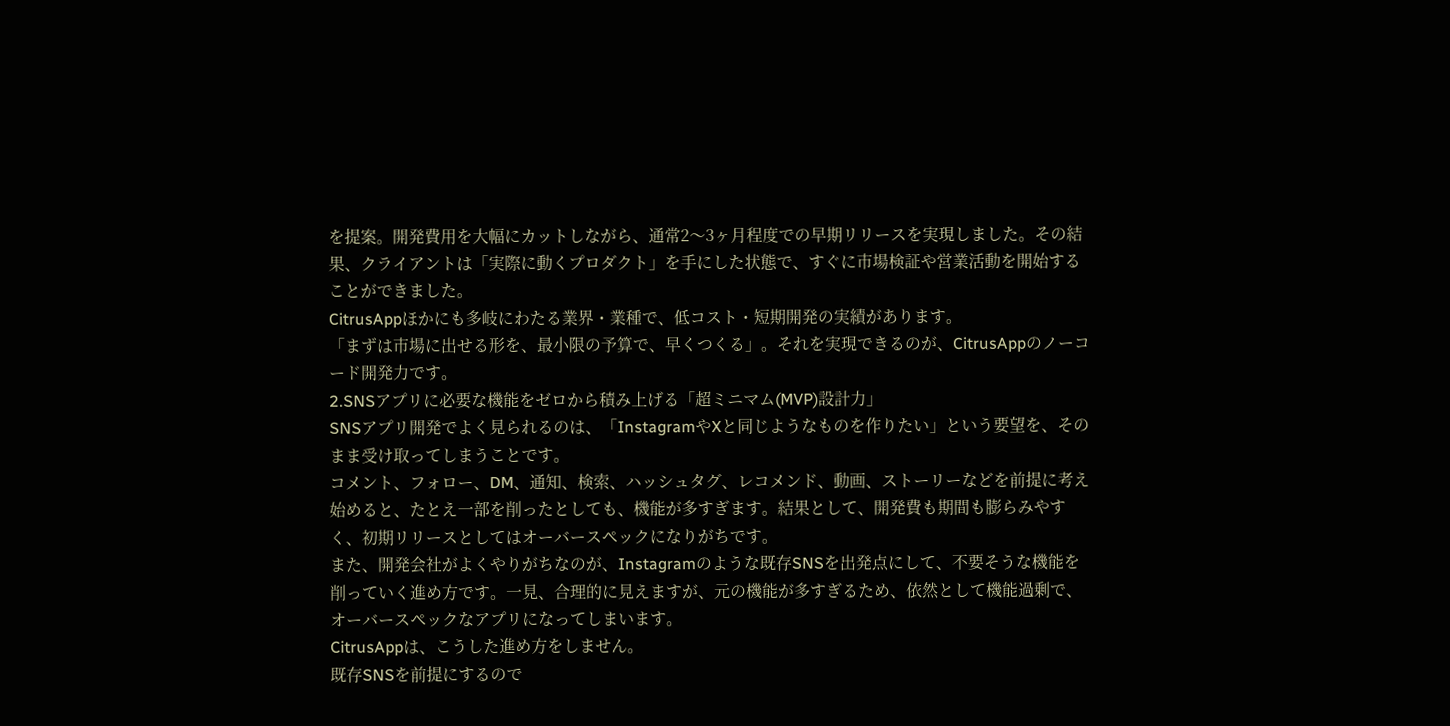を提案。開発費用を大幅にカットしながら、通常2〜3ヶ月程度での早期リリースを実現しました。その結果、クライアントは「実際に動くプロダクト」を手にした状態で、すぐに市場検証や営業活動を開始することができました。
CitrusAppほかにも多岐にわたる業界・業種で、低コスト・短期開発の実績があります。
「まずは市場に出せる形を、最小限の予算で、早くつくる」。それを実現できるのが、CitrusAppのノーコード開発力です。
2.SNSアプリに必要な機能をゼロから積み上げる「超ミニマム(MVP)設計力」
SNSアプリ開発でよく見られるのは、「InstagramやXと同じようなものを作りたい」という要望を、そのまま受け取ってしまうことです。
コメント、フォロー、DM、通知、検索、ハッシュタグ、レコメンド、動画、ストーリーなどを前提に考え始めると、たとえ一部を削ったとしても、機能が多すぎます。結果として、開発費も期間も膨らみやすく、初期リリースとしてはオーバースペックになりがちです。
また、開発会社がよくやりがちなのが、Instagramのような既存SNSを出発点にして、不要そうな機能を削っていく進め方です。一見、合理的に見えますが、元の機能が多すぎるため、依然として機能過剰で、オーバースペックなアプリになってしまいます。
CitrusAppは、こうした進め方をしません。
既存SNSを前提にするので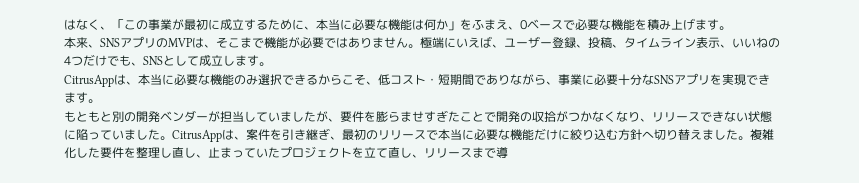はなく、「この事業が最初に成立するために、本当に必要な機能は何か」をふまえ、0ベースで必要な機能を積み上げます。
本来、SNSアプリのMVPは、そこまで機能が必要ではありません。極端にいえば、ユーザー登録、投稿、タイムライン表示、いいねの4つだけでも、SNSとして成立します。
CitrusAppは、本当に必要な機能のみ選択できるからこそ、低コスト・短期間でありながら、事業に必要十分なSNSアプリを実現できます。
もともと別の開発ベンダーが担当していましたが、要件を膨らませすぎたことで開発の収拾がつかなくなり、リリースできない状態に陥っていました。CitrusAppは、案件を引き継ぎ、最初のリリースで本当に必要な機能だけに絞り込む方針へ切り替えました。複雑化した要件を整理し直し、止まっていたプロジェクトを立て直し、リリースまで導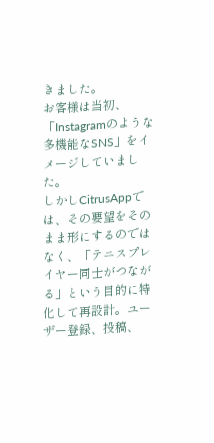きました。
お客様は当初、「Instagramのような多機能なSNS」をイメージしていました。
しかしCitrusAppでは、その要望をそのまま形にするのではなく、「テニスプレイヤー同士がつながる」という目的に特化して再設計。ユーザー登録、投稿、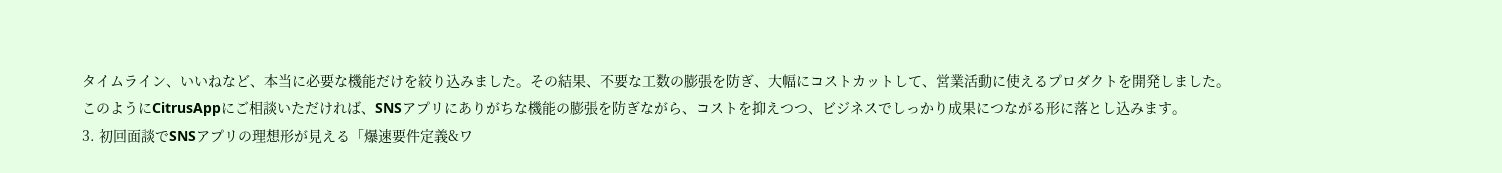タイムライン、いいねなど、本当に必要な機能だけを絞り込みました。その結果、不要な工数の膨張を防ぎ、大幅にコストカットして、営業活動に使えるプロダクトを開発しました。
このようにCitrusAppにご相談いただければ、SNSアプリにありがちな機能の膨張を防ぎながら、コストを抑えつつ、ビジネスでしっかり成果につながる形に落とし込みます。
3. 初回面談でSNSアプリの理想形が見える「爆速要件定義&ワ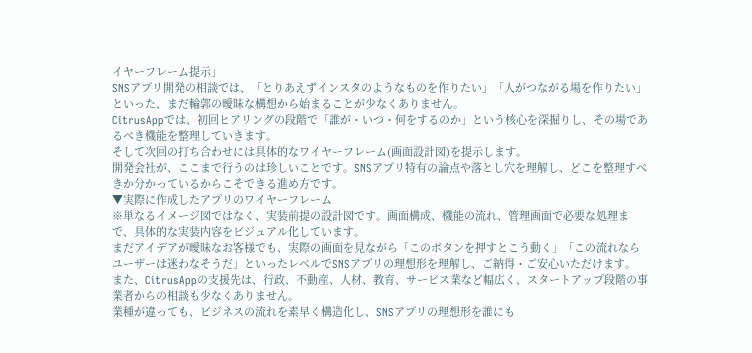イヤーフレーム提示」
SNSアプリ開発の相談では、「とりあえずインスタのようなものを作りたい」「人がつながる場を作りたい」といった、まだ輪郭の曖昧な構想から始まることが少なくありません。
CitrusAppでは、初回ヒアリングの段階で「誰が・いつ・何をするのか」という核心を深掘りし、その場であるべき機能を整理していきます。
そして次回の打ち合わせには具体的なワイヤーフレーム(画面設計図)を提示します。
開発会社が、ここまで行うのは珍しいことです。SNSアプリ特有の論点や落とし穴を理解し、どこを整理すべきか分かっているからこそできる進め方です。
▼実際に作成したアプリのワイヤーフレーム
※単なるイメージ図ではなく、実装前提の設計図です。画面構成、機能の流れ、管理画面で必要な処理まで、具体的な実装内容をビジュアル化しています。
まだアイデアが曖昧なお客様でも、実際の画面を見ながら「このボタンを押すとこう動く」「この流れならユーザーは迷わなそうだ」といったレベルでSNSアプリの理想形を理解し、ご納得・ご安心いただけます。
また、CitrusAppの支援先は、行政、不動産、人材、教育、サービス業など幅広く、スタートアップ段階の事業者からの相談も少なくありません。
業種が違っても、ビジネスの流れを素早く構造化し、SNSアプリの理想形を誰にも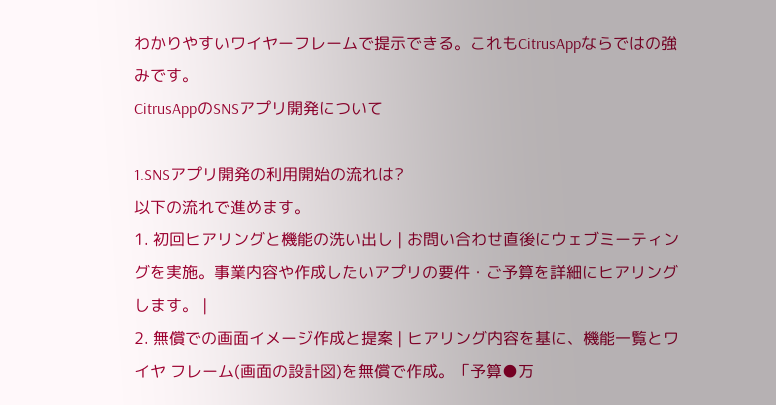わかりやすいワイヤーフレームで提示できる。これもCitrusAppならではの強みです。
CitrusAppのSNSアプリ開発について

1.SNSアプリ開発の利用開始の流れは?
以下の流れで進めます。
1. 初回ヒアリングと機能の洗い出し | お問い合わせ直後にウェブミーティングを実施。事業内容や作成したいアプリの要件・ご予算を詳細にヒアリングします。 |
2. 無償での画面イメージ作成と提案 | ヒアリング内容を基に、機能一覧とワイヤ フレーム(画面の設計図)を無償で作成。「予算●万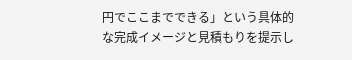円でここまでできる」という具体的な完成イメージと見積もりを提示し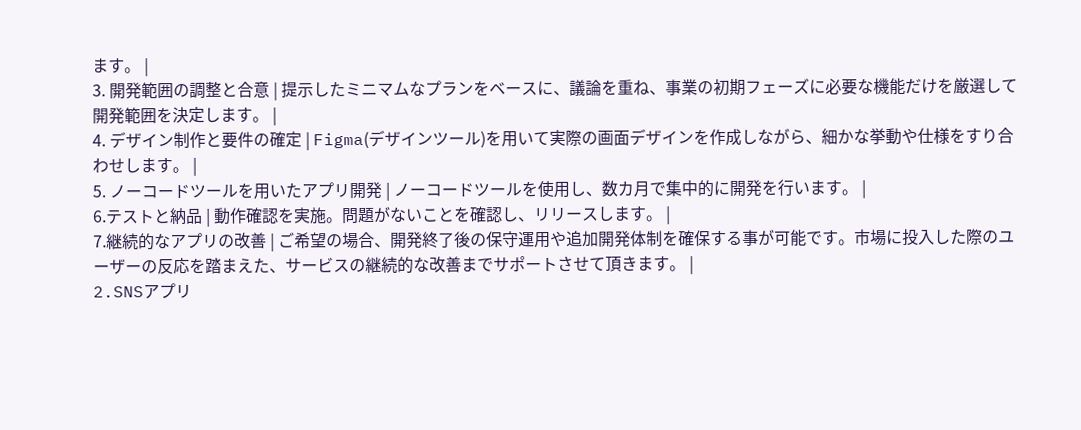ます。 |
3. 開発範囲の調整と合意 | 提示したミニマムなプランをベースに、議論を重ね、事業の初期フェーズに必要な機能だけを厳選して開発範囲を決定します。 |
4. デザイン制作と要件の確定 | Figma(デザインツール)を用いて実際の画面デザインを作成しながら、細かな挙動や仕様をすり合わせします。 |
5. ノーコードツールを用いたアプリ開発 | ノーコードツールを使用し、数カ月で集中的に開発を行います。 |
6.テストと納品 | 動作確認を実施。問題がないことを確認し、リリースします。 |
7.継続的なアプリの改善 | ご希望の場合、開発終了後の保守運用や追加開発体制を確保する事が可能です。市場に投入した際のユーザーの反応を踏まえた、サービスの継続的な改善までサポートさせて頂きます。 |
2.SNSアプリ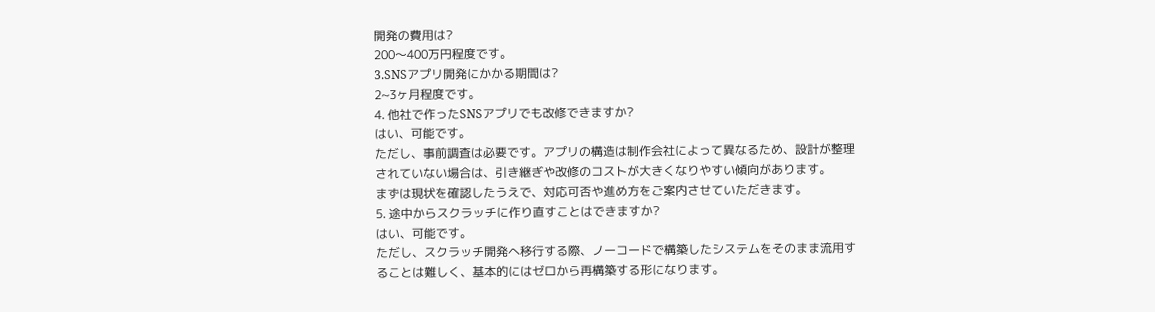開発の費用は?
200〜400万円程度です。
3.SNSアプリ開発にかかる期間は?
2~3ヶ月程度です。
4. 他社で作ったSNSアプリでも改修できますか?
はい、可能です。
ただし、事前調査は必要です。アプリの構造は制作会社によって異なるため、設計が整理されていない場合は、引き継ぎや改修のコストが大きくなりやすい傾向があります。
まずは現状を確認したうえで、対応可否や進め方をご案内させていただきます。
5. 途中からスクラッチに作り直すことはできますか?
はい、可能です。
ただし、スクラッチ開発へ移行する際、ノーコードで構築したシステムをそのまま流用することは難しく、基本的にはゼロから再構築する形になります。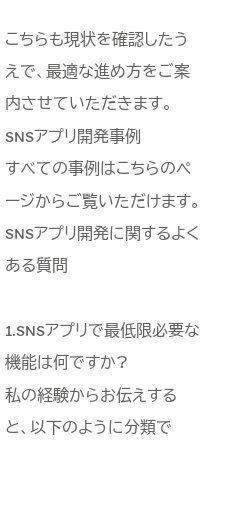こちらも現状を確認したうえで、最適な進め方をご案内させていただきます。
SNSアプリ開発事例
すべての事例はこちらのページからご覧いただけます。
SNSアプリ開発に関するよくある質問

1.SNSアプリで最低限必要な機能は何ですか?
私の経験からお伝えすると、以下のように分類で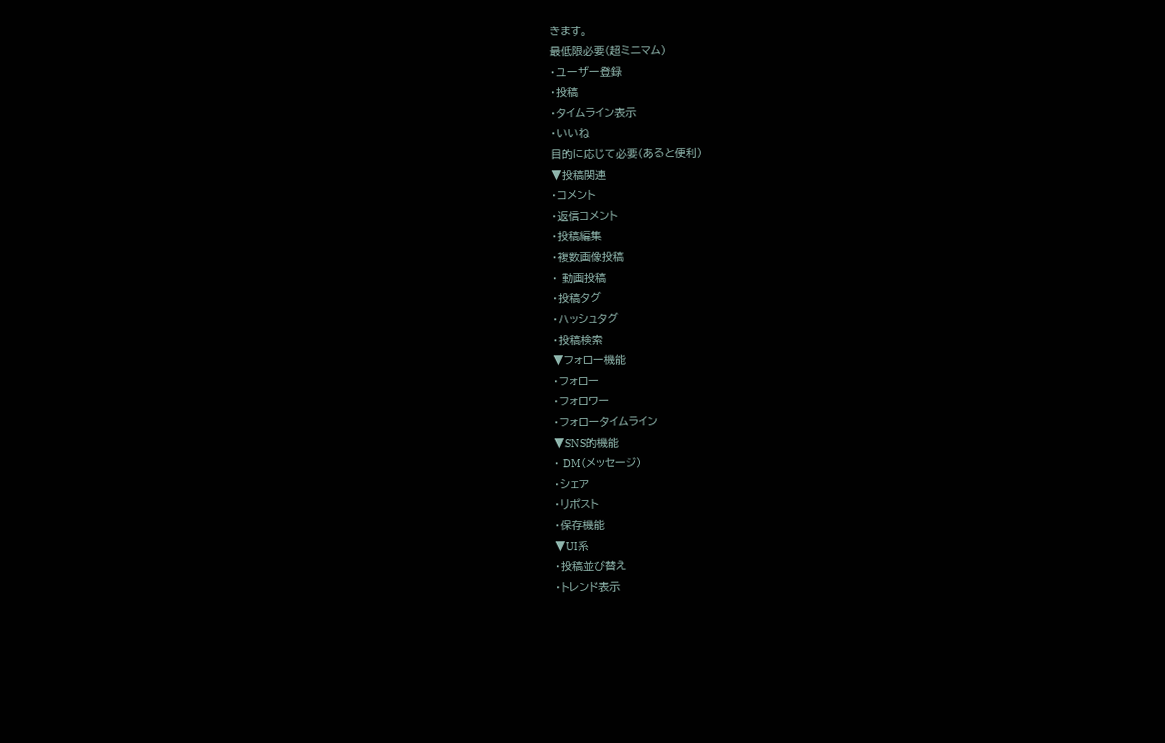きます。
最低限必要(超ミニマム)
・ユーザー登録
・投稿
・タイムライン表示
・いいね
目的に応じて必要(あると便利)
▼投稿関連
・コメント
・返信コメント
・投稿編集
・複数画像投稿
・ 動画投稿
・投稿タグ
・ハッシュタグ
・投稿検索
▼フォロー機能
・フォロー
・フォロワー
・フォロータイムライン
▼SNS的機能
・ DM(メッセージ)
・シェア
・リポスト
・保存機能
▼UI系
・投稿並び替え
・トレンド表示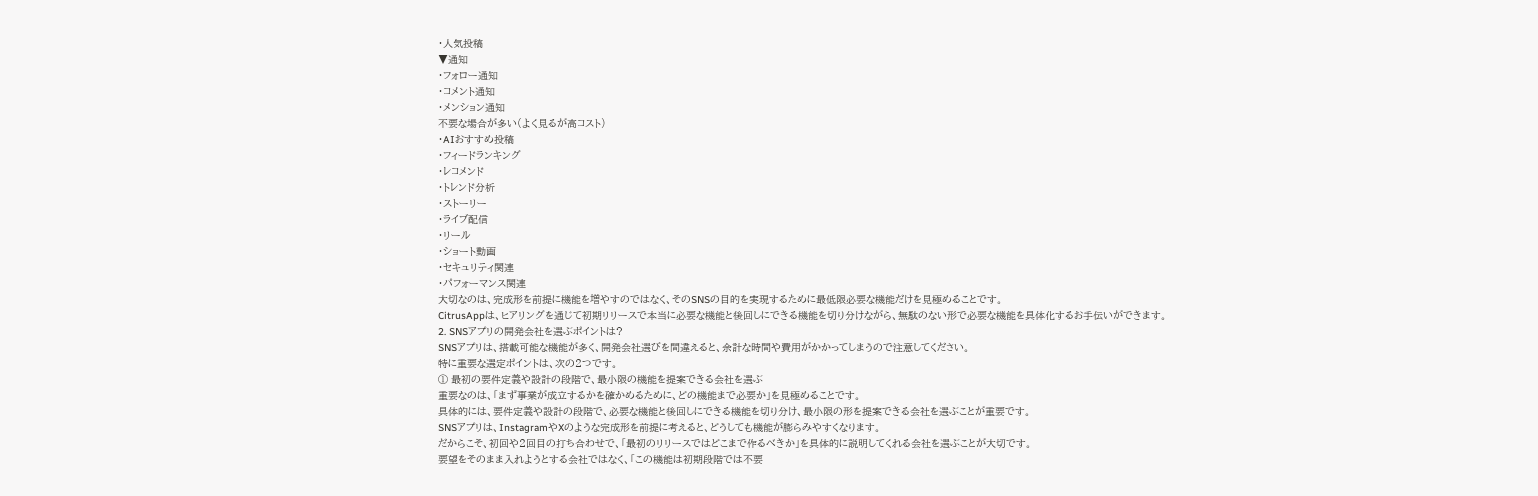・人気投稿
▼通知
・フォロー通知
・コメント通知
・メンション通知
不要な場合が多い(よく見るが高コスト)
・AIおすすめ投稿
・フィードランキング
・レコメンド
・トレンド分析
・ストーリー
・ライブ配信
・リール
・ショート動画
・セキュリティ関連
・パフォーマンス関連
大切なのは、完成形を前提に機能を増やすのではなく、そのSNSの目的を実現するために最低限必要な機能だけを見極めることです。
CitrusAppは、ヒアリングを通じて初期リリースで本当に必要な機能と後回しにできる機能を切り分けながら、無駄のない形で必要な機能を具体化するお手伝いができます。
2. SNSアプリの開発会社を選ぶポイントは?
SNSアプリは、搭載可能な機能が多く、開発会社選びを間違えると、余計な時間や費用がかかってしまうので注意してください。
特に重要な選定ポイントは、次の2つです。
① 最初の要件定義や設計の段階で、最小限の機能を提案できる会社を選ぶ
重要なのは、「まず事業が成立するかを確かめるために、どの機能まで必要か」を見極めることです。
具体的には、要件定義や設計の段階で、必要な機能と後回しにできる機能を切り分け、最小限の形を提案できる会社を選ぶことが重要です。
SNSアプリは、InstagramやXのような完成形を前提に考えると、どうしても機能が膨らみやすくなります。
だからこそ、初回や2回目の打ち合わせで、「最初のリリースではどこまで作るべきか」を具体的に説明してくれる会社を選ぶことが大切です。
要望をそのまま入れようとする会社ではなく、「この機能は初期段階では不要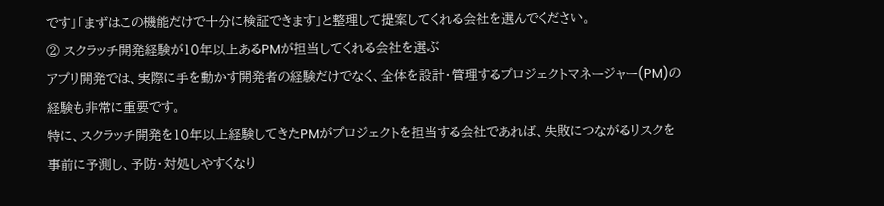です」「まずはこの機能だけで十分に検証できます」と整理して提案してくれる会社を選んでください。
② スクラッチ開発経験が10年以上あるPMが担当してくれる会社を選ぶ
アプリ開発では、実際に手を動かす開発者の経験だけでなく、全体を設計・管理するプロジェクトマネージャー(PM)の経験も非常に重要です。
特に、スクラッチ開発を10年以上経験してきたPMがプロジェクトを担当する会社であれば、失敗につながるリスクを事前に予測し、予防・対処しやすくなり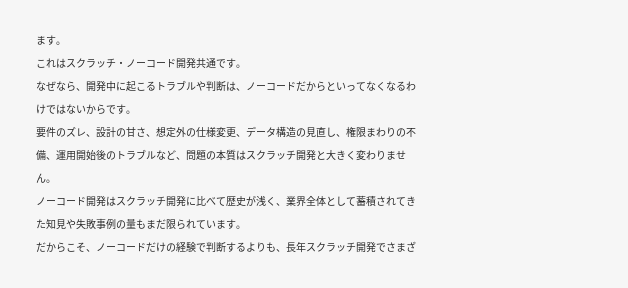ます。
これはスクラッチ・ノーコード開発共通です。
なぜなら、開発中に起こるトラブルや判断は、ノーコードだからといってなくなるわけではないからです。
要件のズレ、設計の甘さ、想定外の仕様変更、データ構造の見直し、権限まわりの不備、運用開始後のトラブルなど、問題の本質はスクラッチ開発と大きく変わりません。
ノーコード開発はスクラッチ開発に比べて歴史が浅く、業界全体として蓄積されてきた知見や失敗事例の量もまだ限られています。
だからこそ、ノーコードだけの経験で判断するよりも、長年スクラッチ開発でさまざ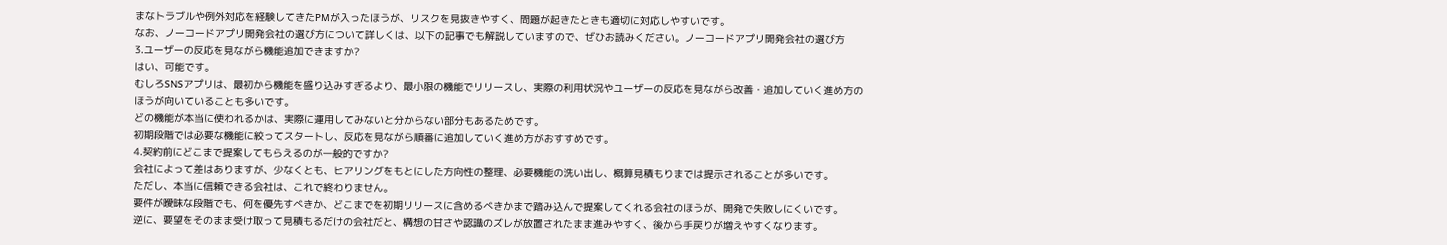まなトラブルや例外対応を経験してきたPMが入ったほうが、リスクを見抜きやすく、問題が起きたときも適切に対応しやすいです。
なお、ノーコードアプリ開発会社の選び方について詳しくは、以下の記事でも解説していますので、ぜひお読みください。ノーコードアプリ開発会社の選び方
3.ユーザーの反応を見ながら機能追加できますか?
はい、可能です。
むしろSNSアプリは、最初から機能を盛り込みすぎるより、最小限の機能でリリースし、実際の利用状況やユーザーの反応を見ながら改善・追加していく進め方のほうが向いていることも多いです。
どの機能が本当に使われるかは、実際に運用してみないと分からない部分もあるためです。
初期段階では必要な機能に絞ってスタートし、反応を見ながら順番に追加していく進め方がおすすめです。
4.契約前にどこまで提案してもらえるのが一般的ですか?
会社によって差はありますが、少なくとも、ヒアリングをもとにした方向性の整理、必要機能の洗い出し、概算見積もりまでは提示されることが多いです。
ただし、本当に信頼できる会社は、これで終わりません。
要件が曖昧な段階でも、何を優先すべきか、どこまでを初期リリースに含めるべきかまで踏み込んで提案してくれる会社のほうが、開発で失敗しにくいです。
逆に、要望をそのまま受け取って見積もるだけの会社だと、構想の甘さや認識のズレが放置されたまま進みやすく、後から手戻りが増えやすくなります。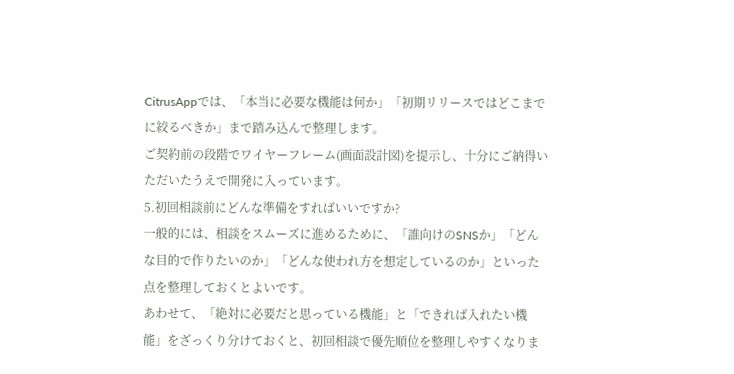CitrusAppでは、「本当に必要な機能は何か」「初期リリースではどこまでに絞るべきか」まで踏み込んで整理します。
ご契約前の段階でワイヤーフレーム(画面設計図)を提示し、十分にご納得いただいたうえで開発に入っています。
5.初回相談前にどんな準備をすればいいですか?
一般的には、相談をスムーズに進めるために、「誰向けのSNSか」「どんな目的で作りたいのか」「どんな使われ方を想定しているのか」といった点を整理しておくとよいです。
あわせて、「絶対に必要だと思っている機能」と「できれば入れたい機能」をざっくり分けておくと、初回相談で優先順位を整理しやすくなりま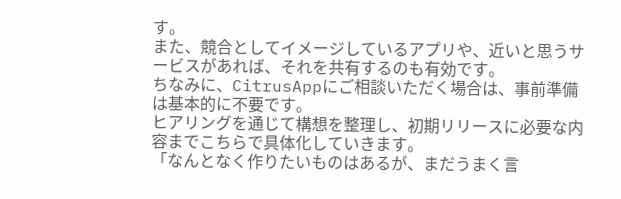す。
また、競合としてイメージしているアプリや、近いと思うサービスがあれば、それを共有するのも有効です。
ちなみに、CitrusAppにご相談いただく場合は、事前準備は基本的に不要です。
ヒアリングを通じて構想を整理し、初期リリースに必要な内容までこちらで具体化していきます。
「なんとなく作りたいものはあるが、まだうまく言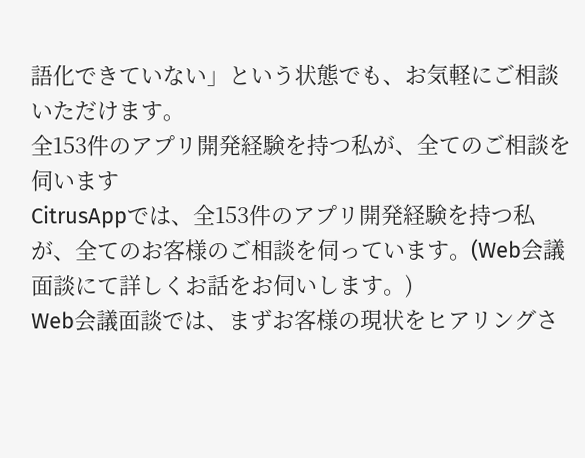語化できていない」という状態でも、お気軽にご相談いただけます。
全153件のアプリ開発経験を持つ私が、全てのご相談を伺います
CitrusAppでは、全153件のアプリ開発経験を持つ私が、全てのお客様のご相談を伺っています。(Web会議面談にて詳しくお話をお伺いします。)
Web会議面談では、まずお客様の現状をヒアリングさ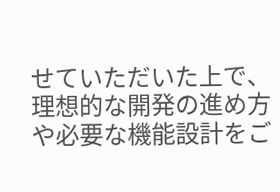せていただいた上で、理想的な開発の進め方や必要な機能設計をご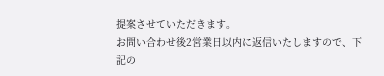提案させていただきます。
お問い合わせ後2営業日以内に返信いたしますので、下記の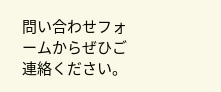問い合わせフォームからぜひご連絡ください。